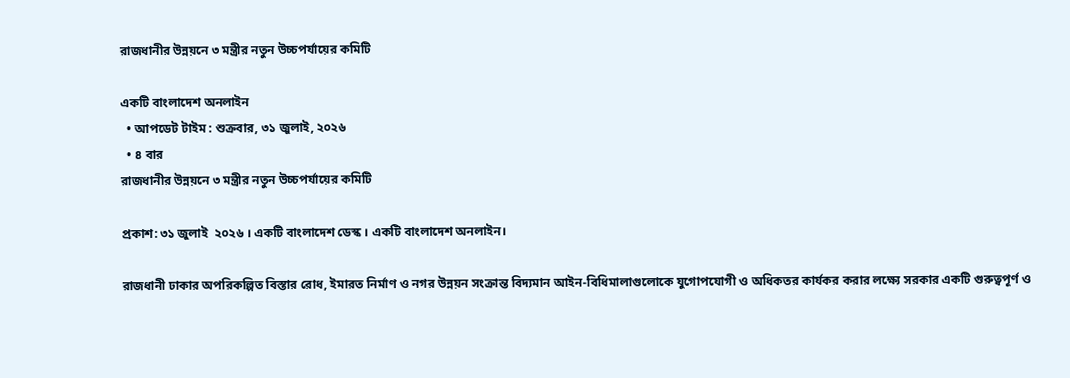রাজধানীর উন্নয়নে ৩ মন্ত্রীর নতুন উচ্চপর্যায়ের কমিটি

একটি বাংলাদেশ অনলাইন
  • আপডেট টাইম : শুক্রবার, ৩১ জুলাই, ২০২৬
  • ৪ বার
রাজধানীর উন্নয়নে ৩ মন্ত্রীর নতুন উচ্চপর্যায়ের কমিটি

প্রকাশ: ৩১ জুলাই  ২০২৬ । একটি বাংলাদেশ ডেস্ক । একটি বাংলাদেশ অনলাইন।

রাজধানী ঢাকার অপরিকল্পিত বিস্তার রোধ, ইমারত নির্মাণ ও নগর উন্নয়ন সংক্রান্ত বিদ্যমান আইন-বিধিমালাগুলোকে যুগোপযোগী ও অধিকতর কার্যকর করার লক্ষ্যে সরকার একটি গুরুত্বপূর্ণ ও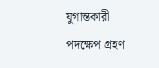যুগান্তকারী পদক্ষেপ গ্রহণ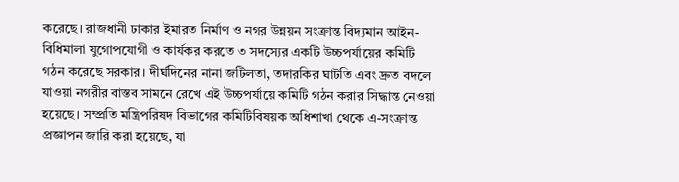করেছে। রাজধানী ঢাকার ইমারত নির্মাণ ও নগর উন্নয়ন সংক্রান্ত বিদ্যমান আইন-বিধিমালা যুগোপযোগী ও কার্যকর করতে ৩ সদস্যের একটি উচ্চপর্যায়ের কমিটি গঠন করেছে সরকার। দীর্ঘদিনের নানা জটিলতা, তদারকির ঘাটতি এবং দ্রুত বদলে যাওয়া নগরীর বাস্তব সামনে রেখে এই উচ্চপর্যায়ে কমিটি গঠন করার সিদ্ধান্ত নেওয়া হয়েছে। সম্প্রতি মন্ত্রিপরিষদ বিভাগের কমিটিবিষয়ক অধিশাখা থেকে এ-সংক্রান্ত প্রজ্ঞাপন জারি করা হয়েছে, যা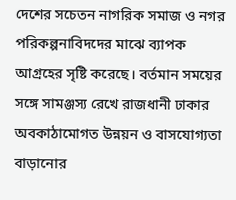দেশের সচেতন নাগরিক সমাজ ও নগর পরিকল্পনাবিদদের মাঝে ব্যাপক আগ্রহের সৃষ্টি করেছে। বর্তমান সময়ের সঙ্গে সামঞ্জস্য রেখে রাজধানী ঢাকার অবকাঠামোগত উন্নয়ন ও বাসযোগ্যতা বাড়ানোর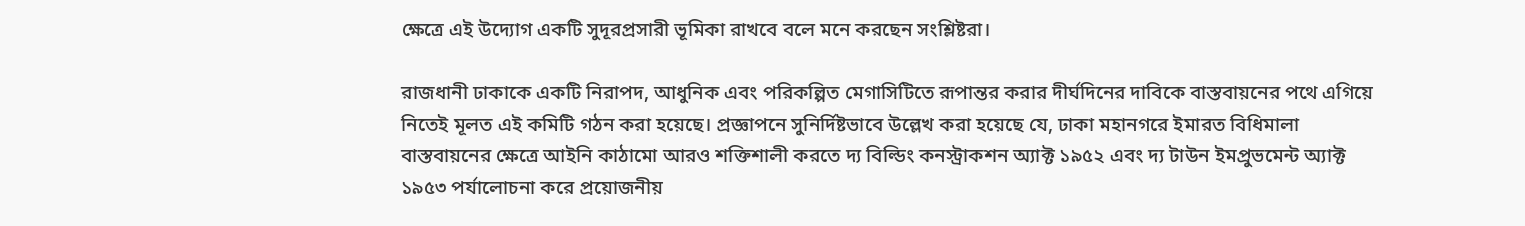ক্ষেত্রে এই উদ্যোগ একটি সুদূরপ্রসারী ভূমিকা রাখবে বলে মনে করছেন সংশ্লিষ্টরা।

রাজধানী ঢাকাকে একটি নিরাপদ, আধুনিক এবং পরিকল্পিত মেগাসিটিতে রূপান্তর করার দীর্ঘদিনের দাবিকে বাস্তবায়নের পথে এগিয়ে নিতেই মূলত এই কমিটি গঠন করা হয়েছে। প্রজ্ঞাপনে সুনির্দিষ্টভাবে উল্লেখ করা হয়েছে যে, ঢাকা মহানগরে ইমারত বিধিমালা বাস্তবায়নের ক্ষেত্রে আইনি কাঠামো আরও শক্তিশালী করতে দ্য বিল্ডিং কনস্ট্রাকশন অ্যাক্ট ১৯৫২ এবং দ্য টাউন ইমপ্রুভমেন্ট অ্যাক্ট ১৯৫৩ পর্যালোচনা করে প্রয়োজনীয়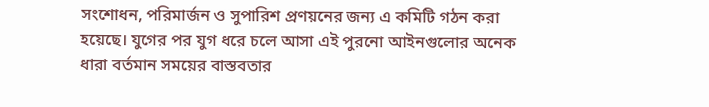সংশোধন, পরিমার্জন ও সুপারিশ প্রণয়নের জন্য এ কমিটি গঠন করা হয়েছে। যুগের পর যুগ ধরে চলে আসা এই পুরনো আইনগুলোর অনেক ধারা বর্তমান সময়ের বাস্তবতার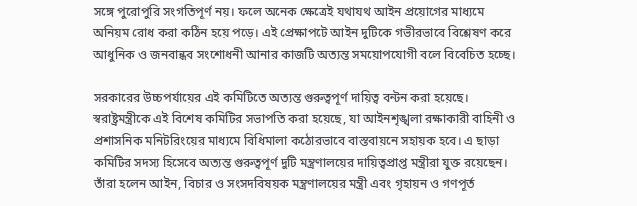সঙ্গে পুরোপুরি সংগতিপূর্ণ নয়। ফলে অনেক ক্ষেত্রেই যথাযথ আইন প্রয়োগের মাধ্যমে অনিয়ম রোধ করা কঠিন হয়ে পড়ে। এই প্রেক্ষাপটে আইন দুটিকে গভীরভাবে বিশ্লেষণ করে আধুনিক ও জনবান্ধব সংশোধনী আনার কাজটি অত্যন্ত সময়োপযোগী বলে বিবেচিত হচ্ছে।

সরকারের উচ্চপর্যায়ের এই কমিটিতে অত্যন্ত গুরুত্বপূর্ণ দায়িত্ব বন্টন করা হয়েছে। স্বরাষ্ট্রমন্ত্রীকে এই বিশেষ কমিটির সভাপতি করা হয়েছে, যা আইনশৃঙ্খলা রক্ষাকারী বাহিনী ও প্রশাসনিক মনিটরিংয়ের মাধ্যমে বিধিমালা কঠোরভাবে বাস্তবায়নে সহায়ক হবে। এ ছাড়া কমিটির সদস্য হিসেবে অত্যন্ত গুরুত্বপূর্ণ দুটি মন্ত্রণালয়ের দায়িত্বপ্রাপ্ত মন্ত্রীরা যুক্ত রয়েছেন। তাঁরা হলেন আইন, বিচার ও সংসদবিষয়ক মন্ত্রণালয়ের মন্ত্রী এবং গৃহায়ন ও গণপূর্ত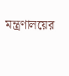মন্ত্রণালয়ের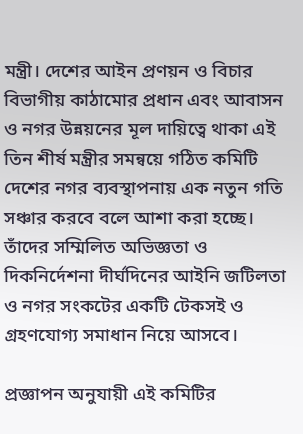মন্ত্রী। দেশের আইন প্রণয়ন ও বিচার বিভাগীয় কাঠামোর প্রধান এবং আবাসন ও নগর উন্নয়নের মূল দায়িত্বে থাকা এই তিন শীর্ষ মন্ত্রীর সমন্বয়ে গঠিত কমিটি দেশের নগর ব্যবস্থাপনায় এক নতুন গতি সঞ্চার করবে বলে আশা করা হচ্ছে। তাঁদের সম্মিলিত অভিজ্ঞতা ও দিকনির্দেশনা দীর্ঘদিনের আইনি জটিলতা ও নগর সংকটের একটি টেকসই ও গ্রহণযোগ্য সমাধান নিয়ে আসবে।

প্রজ্ঞাপন অনুযায়ী এই কমিটির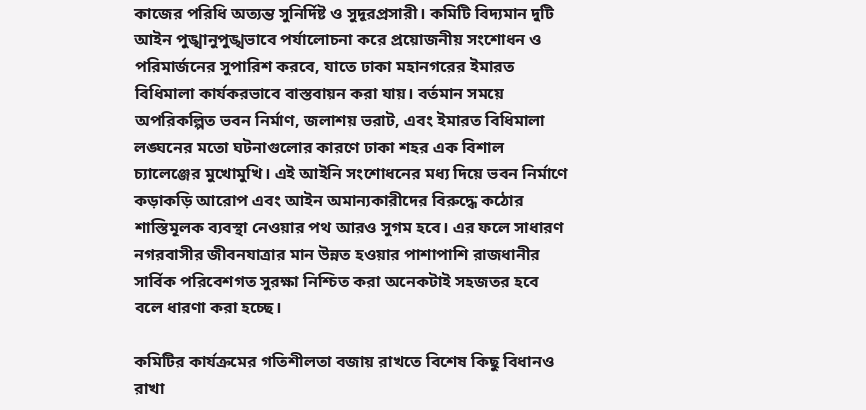কাজের পরিধি অত্যন্ত সুনির্দিষ্ট ও সুদূরপ্রসারী। কমিটি বিদ্যমান দুটি আইন পুঙ্খানুপুঙ্খভাবে পর্যালোচনা করে প্রয়োজনীয় সংশোধন ও পরিমার্জনের সুপারিশ করবে, যাতে ঢাকা মহানগরের ইমারত বিধিমালা কার্যকরভাবে বাস্তবায়ন করা যায়। বর্তমান সময়ে অপরিকল্পিত ভবন নির্মাণ, জলাশয় ভরাট, এবং ইমারত বিধিমালা লঙ্ঘনের মতো ঘটনাগুলোর কারণে ঢাকা শহর এক বিশাল চ্যালেঞ্জের মুখোমুখি। এই আইনি সংশোধনের মধ্য দিয়ে ভবন নির্মাণে কড়াকড়ি আরোপ এবং আইন অমান্যকারীদের বিরুদ্ধে কঠোর শাস্তিমূলক ব্যবস্থা নেওয়ার পথ আরও সুগম হবে। এর ফলে সাধারণ নগরবাসীর জীবনযাত্রার মান উন্নত হওয়ার পাশাপাশি রাজধানীর সার্বিক পরিবেশগত সুরক্ষা নিশ্চিত করা অনেকটাই সহজতর হবে বলে ধারণা করা হচ্ছে।

কমিটির কার্যক্রমের গতিশীলতা বজায় রাখতে বিশেষ কিছু বিধানও রাখা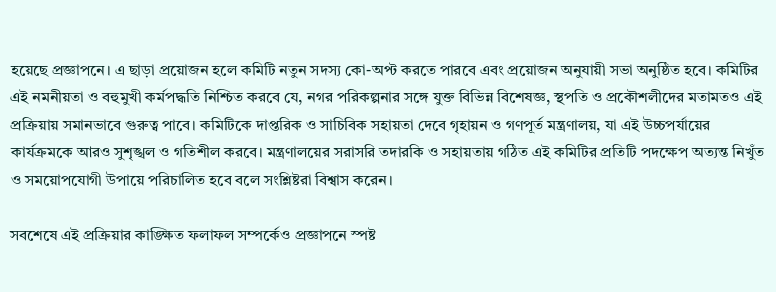হয়েছে প্রজ্ঞাপনে। এ ছাড়া প্রয়োজন হলে কমিটি নতুন সদস্য কো-অপ্ট করতে পারবে এবং প্রয়োজন অনুযায়ী সভা অনুষ্ঠিত হবে। কমিটির এই নমনীয়তা ও বহুমুখী কর্মপদ্ধতি নিশ্চিত করবে যে, নগর পরিকল্পনার সঙ্গে যুক্ত বিভিন্ন বিশেষজ্ঞ, স্থপতি ও প্রকৌশলীদের মতামতও এই প্রক্রিয়ায় সমানভাবে গুরুত্ব পাবে। কমিটিকে দাপ্তরিক ও সাচিবিক সহায়তা দেবে গৃহায়ন ও গণপূর্ত মন্ত্রণালয়, যা এই উচ্চপর্যায়ের কার্যক্রমকে আরও সুশৃঙ্খল ও গতিশীল করবে। মন্ত্রণালয়ের সরাসরি তদারকি ও সহায়তায় গঠিত এই কমিটির প্রতিটি পদক্ষেপ অত্যন্ত নিখুঁত ও সময়োপযোগী উপায়ে পরিচালিত হবে বলে সংশ্লিষ্টরা বিশ্বাস করেন।

সবশেষে এই প্রক্রিয়ার কাঙ্ক্ষিত ফলাফল সম্পর্কেও প্রজ্ঞাপনে স্পষ্ট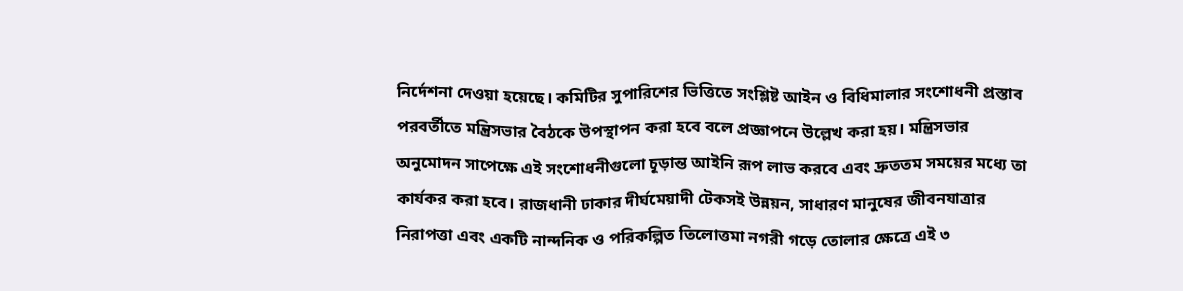নির্দেশনা দেওয়া হয়েছে। কমিটির সুপারিশের ভিত্তিতে সংশ্লিষ্ট আইন ও বিধিমালার সংশোধনী প্রস্তাব পরবর্তীতে মন্ত্রিসভার বৈঠকে উপস্থাপন করা হবে বলে প্রজ্ঞাপনে উল্লেখ করা হয়। মন্ত্রিসভার অনুমোদন সাপেক্ষে এই সংশোধনীগুলো চূড়ান্ত আইনি রূপ লাভ করবে এবং দ্রুততম সময়ের মধ্যে তা কার্যকর করা হবে। রাজধানী ঢাকার দীর্ঘমেয়াদী টেকসই উন্নয়ন, সাধারণ মানুষের জীবনযাত্রার নিরাপত্তা এবং একটি নান্দনিক ও পরিকল্পিত তিলোত্তমা নগরী গড়ে তোলার ক্ষেত্রে এই ৩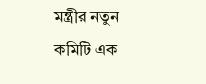মন্ত্রীর নতুন কমিটি এক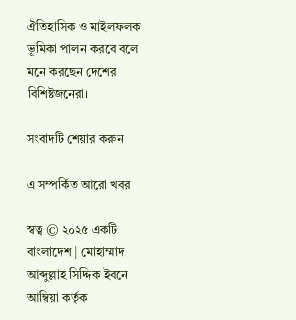ঐতিহাসিক ও মাইলফলক ভূমিকা পালন করবে বলে মনে করছেন দেশের বিশিষ্টজনেরা।

সংবাদটি শেয়ার করুন

এ সম্পর্কিত আরো খবর

স্বত্ব © ২০২৫ একটি বাংলাদেশ | মোহাম্মাদ আব্দুল্লাহ সিদ্দিক ইবনে আম্বিয়া কর্তৃক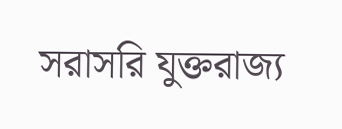সরাসরি যুক্তরাজ্য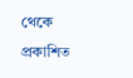থেকে প্রকাশিত